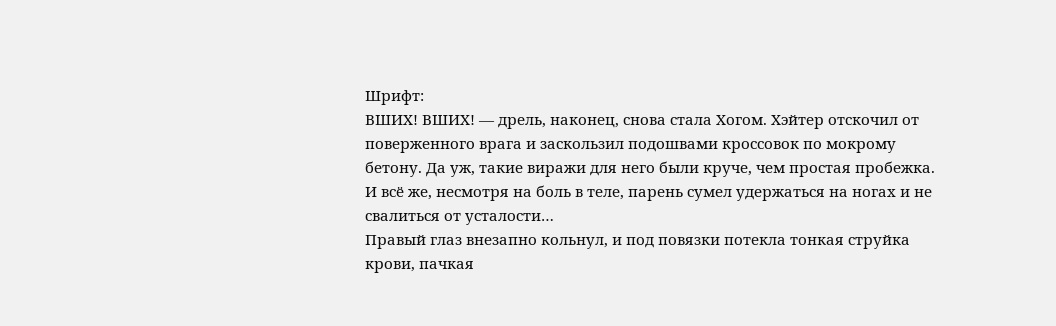Шрифт:
ВШИХ! ВШИХ! — дрель, наконец, снова стала Хогом. Хэйтер отскочил от поверженного врага и заскользил подошвами кроссовок по мокрому бетону. Да уж, такие виражи для него были круче, чем простая пробежка. И всё же, несмотря на боль в теле, парень сумел удержаться на ногах и не свалиться от усталости…
Правый глаз внезапно кольнул, и под повязки потекла тонкая струйка крови, пачкая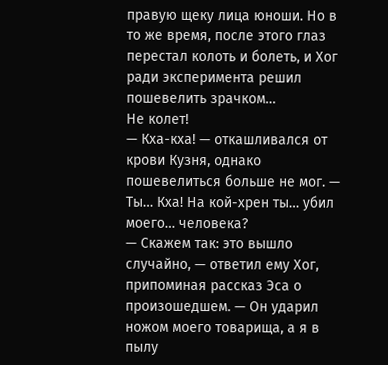правую щеку лица юноши. Но в то же время, после этого глаз перестал колоть и болеть, и Хог ради эксперимента решил пошевелить зрачком…
Не колет!
— Кха-кха! — откашливался от крови Кузня, однако пошевелиться больше не мог. — Ты… Кха! На кой-хрен ты… убил моего… человека?
— Скажем так: это вышло случайно, — ответил ему Хог, припоминая рассказ Эса о произошедшем. — Он ударил ножом моего товарища, а я в пылу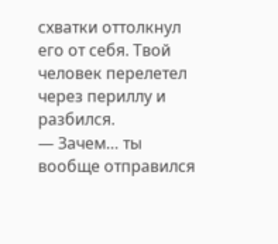схватки оттолкнул его от себя. Твой человек перелетел через периллу и разбился.
— Зачем… ты вообще отправился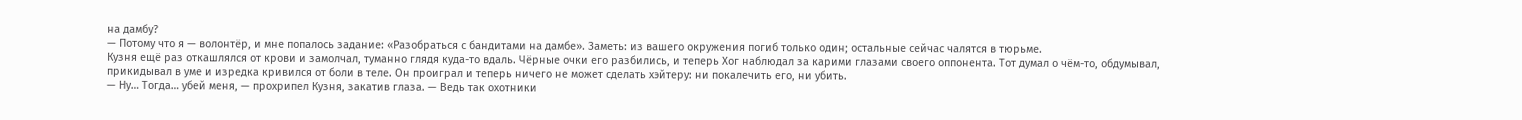на дамбу?
— Потому что я — волонтёр, и мне попалось задание: «Разобраться с бандитами на дамбе». Заметь: из вашего окружения погиб только один; остальные сейчас чалятся в тюрьме.
Кузня ещё раз откашлялся от крови и замолчал, туманно глядя куда-то вдаль. Чёрные очки его разбились, и теперь Хог наблюдал за карими глазами своего оппонента. Тот думал о чём-то, обдумывал, прикидывал в уме и изредка кривился от боли в теле. Он проиграл и теперь ничего не может сделать хэйтеру: ни покалечить его, ни убить.
— Ну… Тогда… убей меня, — прохрипел Кузня, закатив глаза. — Ведь так охотники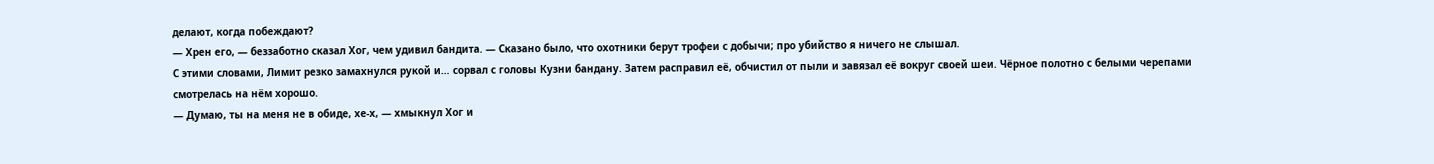делают, когда побеждают?
— Хрен его, — беззаботно сказал Хог, чем удивил бандита. — Сказано было, что охотники берут трофеи с добычи; про убийство я ничего не слышал.
С этими словами, Лимит резко замахнулся рукой и… сорвал с головы Кузни бандану. Затем расправил её, обчистил от пыли и завязал её вокруг своей шеи. Чёрное полотно с белыми черепами смотрелась на нём хорошо.
— Думаю, ты на меня не в обиде, хе-х, — хмыкнул Хог и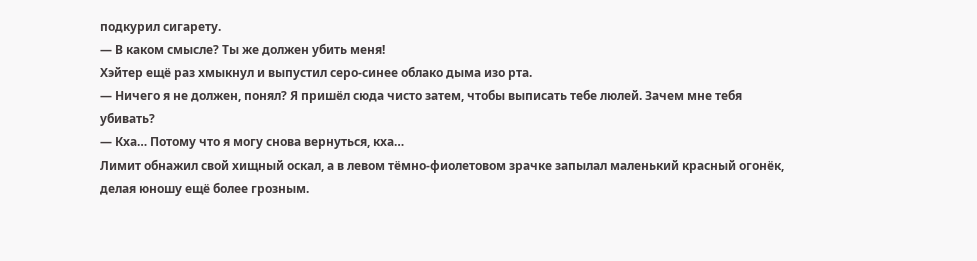подкурил сигарету.
— В каком смысле? Ты же должен убить меня!
Хэйтер ещё раз хмыкнул и выпустил серо-синее облако дыма изо рта.
— Ничего я не должен, понял? Я пришёл сюда чисто затем, чтобы выписать тебе люлей. Зачем мне тебя убивать?
— Кха… Потому что я могу снова вернуться, кха…
Лимит обнажил свой хищный оскал, а в левом тёмно-фиолетовом зрачке запылал маленький красный огонёк, делая юношу ещё более грозным.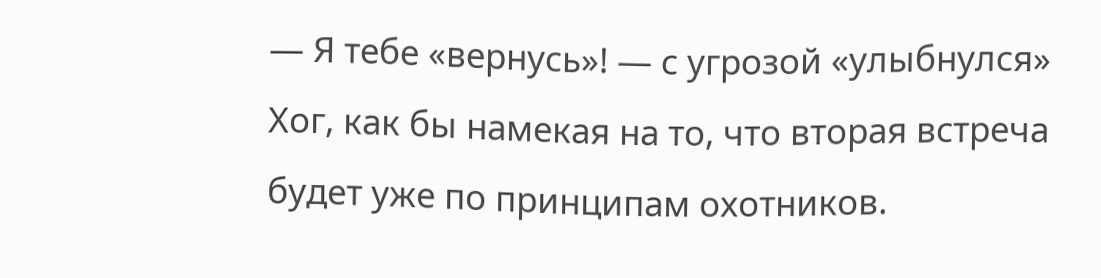— Я тебе «вернусь»! — с угрозой «улыбнулся» Хог, как бы намекая на то, что вторая встреча будет уже по принципам охотников.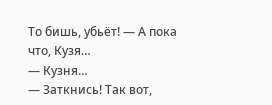То бишь, убьёт! — А пока что, Кузя…
— Кузня…
— Заткнись! Так вот,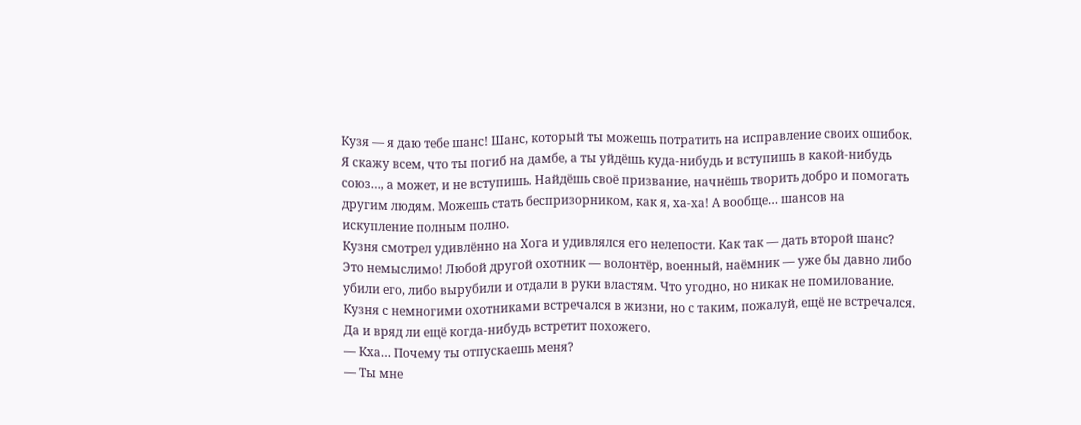Кузя — я даю тебе шанс! Шанс, который ты можешь потратить на исправление своих ошибок. Я скажу всем, что ты погиб на дамбе, а ты уйдёшь куда-нибудь и вступишь в какой-нибудь союз…, а может, и не вступишь. Найдёшь своё призвание, начнёшь творить добро и помогать другим людям. Можешь стать беспризорником, как я, ха-ха! А вообще… шансов на искупление полным полно.
Кузня смотрел удивлённо на Хога и удивлялся его нелепости. Как так — дать второй шанс? Это немыслимо! Любой другой охотник — волонтёр, военный, наёмник — уже бы давно либо убили его, либо вырубили и отдали в руки властям. Что угодно, но никак не помилование. Кузня с немногими охотниками встречался в жизни, но с таким, пожалуй, ещё не встречался. Да и вряд ли ещё когда-нибудь встретит похожего.
— Кха… Почему ты отпускаешь меня?
— Ты мне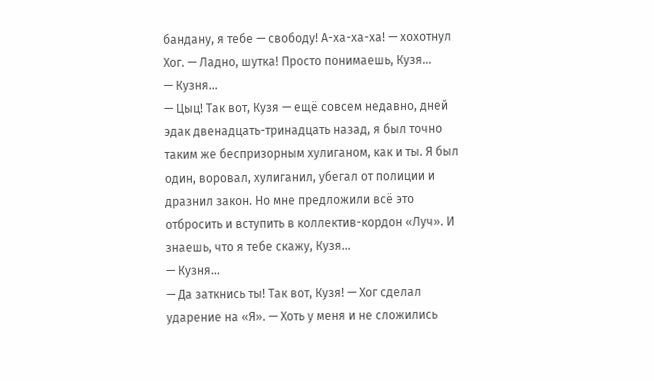бандану, я тебе — свободу! А-ха-ха-ха! — хохотнул Хог. — Ладно, шутка! Просто понимаешь, Кузя…
— Кузня…
— Цыц! Так вот, Кузя — ещё совсем недавно, дней эдак двенадцать-тринадцать назад, я был точно таким же беспризорным хулиганом, как и ты. Я был один, воровал, хулиганил, убегал от полиции и дразнил закон. Но мне предложили всё это отбросить и вступить в коллектив-кордон «Луч». И знаешь, что я тебе скажу, Кузя…
— Кузня…
— Да заткнись ты! Так вот, Кузя! — Хог сделал ударение на «Я». — Хоть у меня и не сложились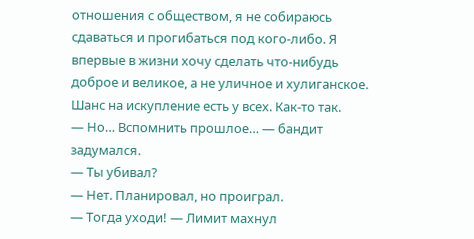отношения с обществом, я не собираюсь сдаваться и прогибаться под кого-либо. Я впервые в жизни хочу сделать что-нибудь доброе и великое, а не уличное и хулиганское. Шанс на искупление есть у всех. Как-то так.
— Но… Вспомнить прошлое… — бандит задумался.
— Ты убивал?
— Нет. Планировал, но проиграл.
— Тогда уходи! — Лимит махнул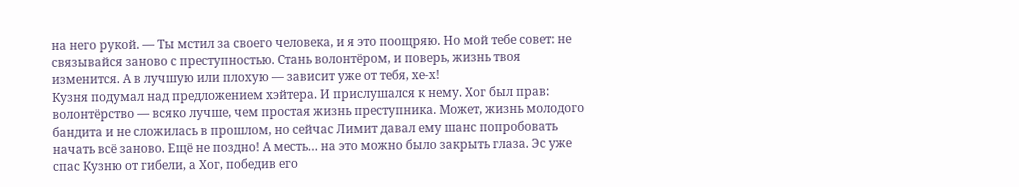на него рукой. — Ты мстил за своего человека, и я это поощряю. Но мой тебе совет: не связывайся заново с преступностью. Стань волонтёром, и поверь, жизнь твоя изменится. А в лучшую или плохую — зависит уже от тебя, хе-х!
Кузня подумал над предложением хэйтера. И прислушался к нему. Хог был прав: волонтёрство — всяко лучше, чем простая жизнь преступника. Может, жизнь молодого бандита и не сложилась в прошлом, но сейчас Лимит давал ему шанс попробовать начать всё заново. Ещё не поздно! А месть… на это можно было закрыть глаза. Эс уже спас Кузню от гибели, а Хог, победив его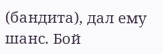(бандита), дал ему шанс. Бой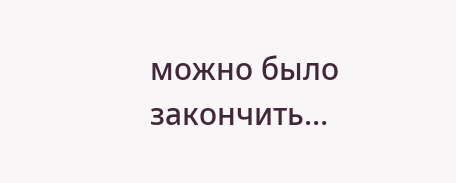можно было закончить…